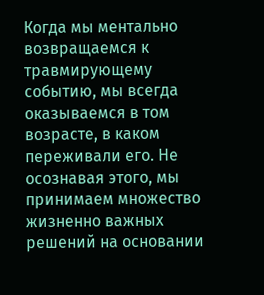Когда мы ментально возвращаемся к травмирующему событию, мы всегда оказываемся в том возрасте, в каком переживали его. Не осознавая этого, мы принимаем множество жизненно важных решений на основании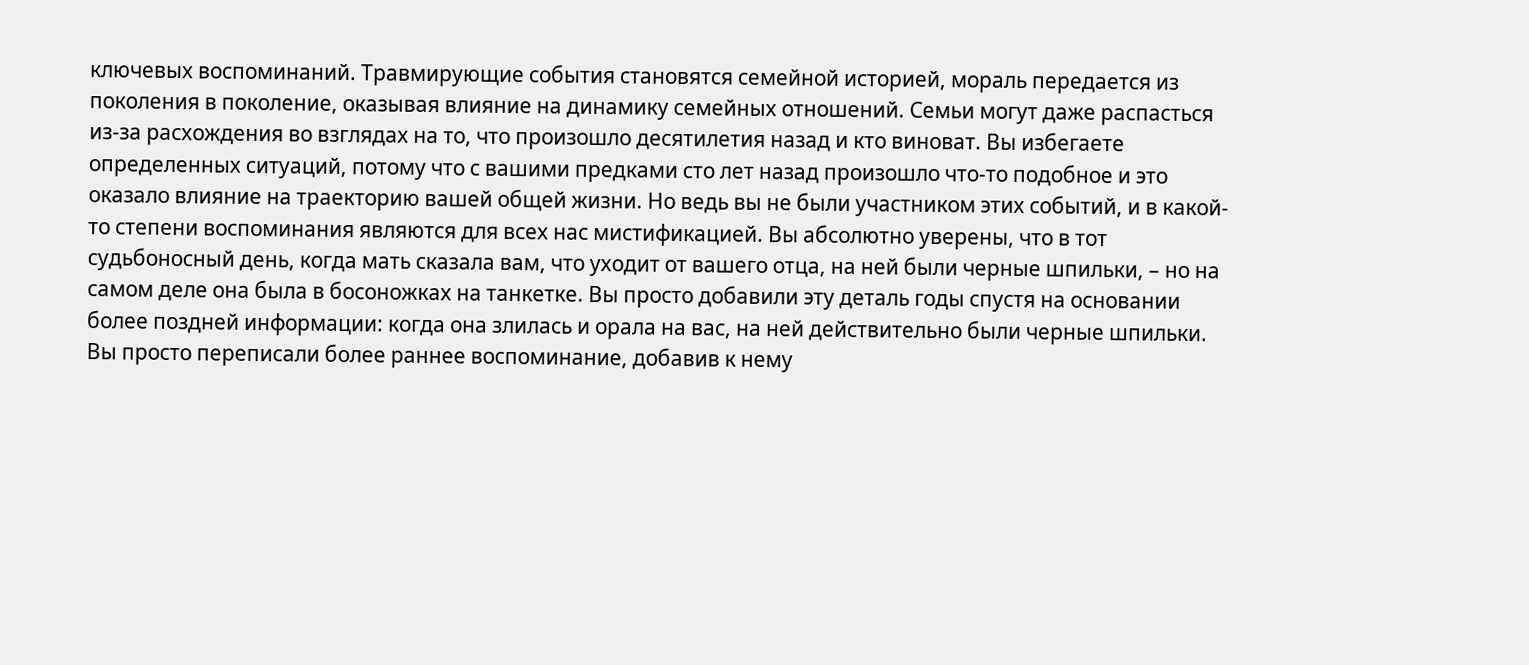ключевых воспоминаний. Травмирующие события становятся семейной историей, мораль передается из поколения в поколение, оказывая влияние на динамику семейных отношений. Семьи могут даже распасться из-за расхождения во взглядах на то, что произошло десятилетия назад и кто виноват. Вы избегаете определенных ситуаций, потому что с вашими предками сто лет назад произошло что-то подобное и это оказало влияние на траекторию вашей общей жизни. Но ведь вы не были участником этих событий, и в какой-то степени воспоминания являются для всех нас мистификацией. Вы абсолютно уверены, что в тот судьбоносный день, когда мать сказала вам, что уходит от вашего отца, на ней были черные шпильки, – но на самом деле она была в босоножках на танкетке. Вы просто добавили эту деталь годы спустя на основании более поздней информации: когда она злилась и орала на вас, на ней действительно были черные шпильки. Вы просто переписали более раннее воспоминание, добавив к нему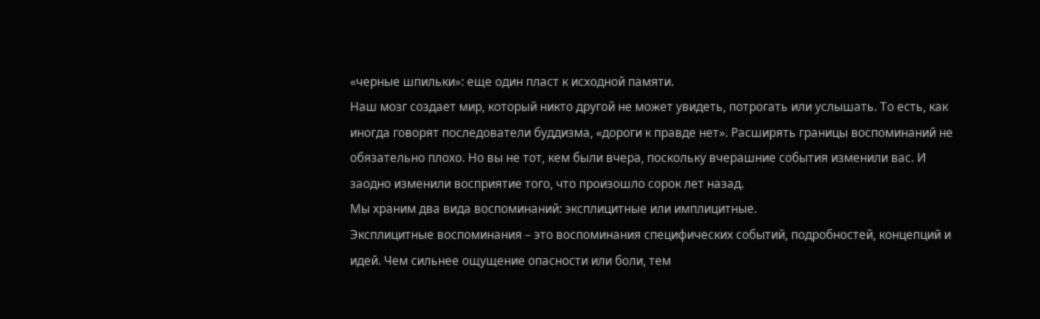«черные шпильки»: еще один пласт к исходной памяти.
Наш мозг создает мир, который никто другой не может увидеть, потрогать или услышать. То есть, как иногда говорят последователи буддизма, «дороги к правде нет». Расширять границы воспоминаний не обязательно плохо. Но вы не тот, кем были вчера, поскольку вчерашние события изменили вас. И заодно изменили восприятие того, что произошло сорок лет назад.
Мы храним два вида воспоминаний: эксплицитные или имплицитные.
Эксплицитные воспоминания – это воспоминания специфических событий, подробностей, концепций и идей. Чем сильнее ощущение опасности или боли, тем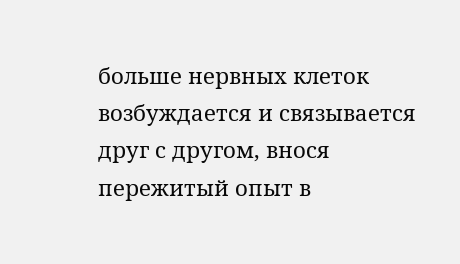больше нервных клеток возбуждается и связывается друг с другом, внося пережитый опыт в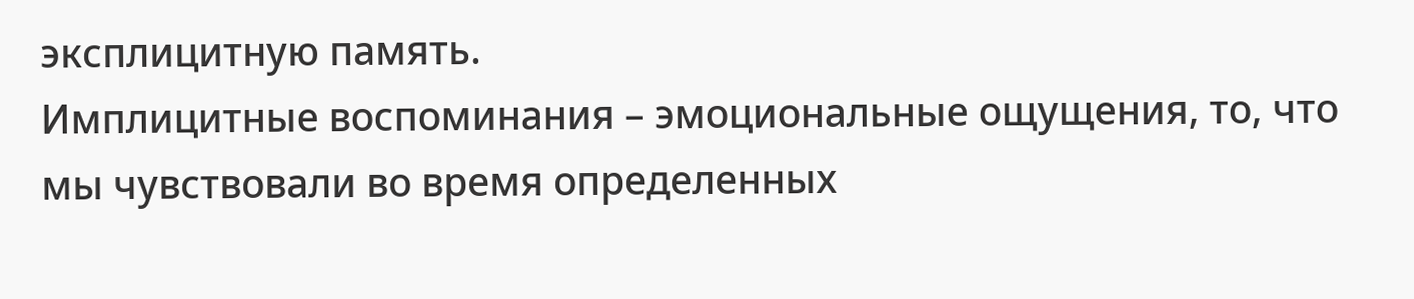эксплицитную память.
Имплицитные воспоминания – эмоциональные ощущения, то, что мы чувствовали во время определенных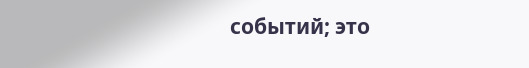событий; это